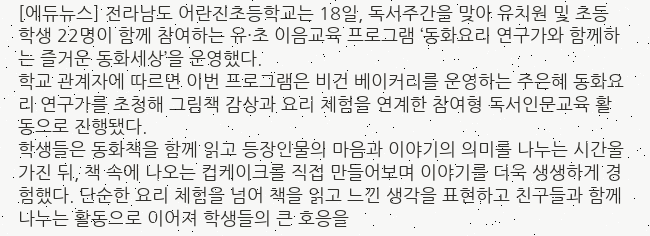[에듀뉴스] 전라남도 어란진초등학교는 18일, 독서주간을 맞아 유치원 및 초등학생 22명이 함께 참여하는 유·초 이음교육 프로그램 ‘동화요리 연구가와 함께하는 즐거운 동화세상’을 운영했다.
학교 관계자에 따르면 이번 프로그램은 비건 베이커리를 운영하는 주은혜 동화요리 연구가를 초청해 그림책 감상과 요리 체험을 연계한 참여형 독서인문교육 활동으로 진행됐다.
학생들은 동화책을 함께 읽고 등장인물의 마음과 이야기의 의미를 나누는 시간을 가진 뒤, 책 속에 나오는 컵케이크를 직접 만들어보며 이야기를 더욱 생생하게 경험했다. 단순한 요리 체험을 넘어 책을 읽고 느낀 생각을 표현하고 친구들과 함께 나누는 활동으로 이어져 학생들의 큰 호응을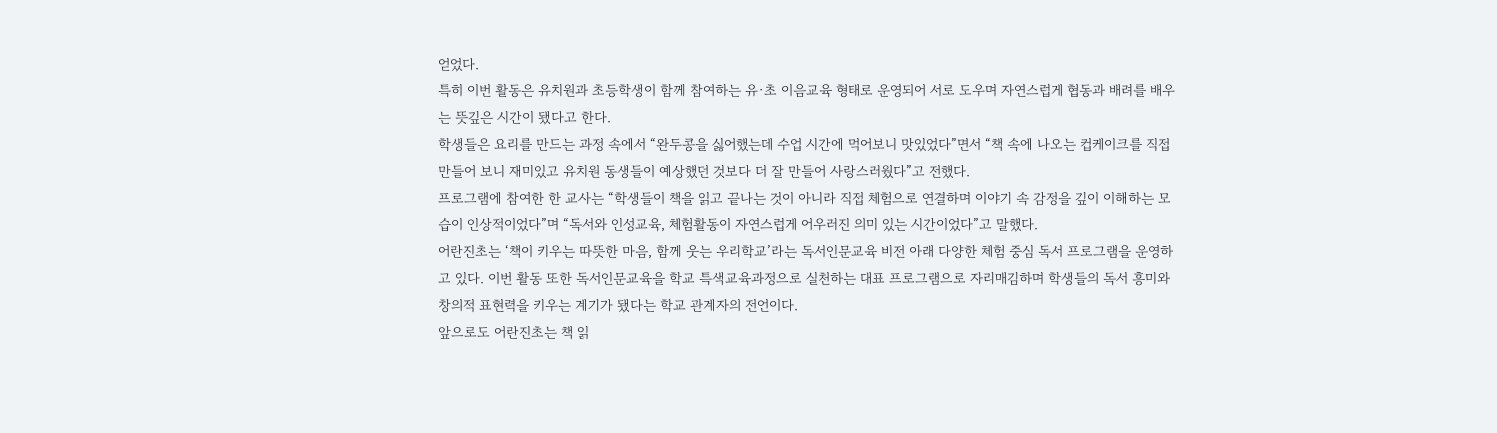얻었다.
특히 이번 활동은 유치원과 초등학생이 함께 참여하는 유·초 이음교육 형태로 운영되어 서로 도우며 자연스럽게 협동과 배려를 배우는 뜻깊은 시간이 됐다고 한다.
학생들은 요리를 만드는 과정 속에서 “완두콩을 싫어했는데 수업 시간에 먹어보니 맛있었다”면서 “책 속에 나오는 컵케이크를 직접 만들어 보니 재미있고 유치원 동생들이 예상했던 것보다 더 잘 만들어 사랑스러웠다”고 전했다.
프로그램에 참여한 한 교사는 “학생들이 책을 읽고 끝나는 것이 아니라 직접 체험으로 연결하며 이야기 속 감정을 깊이 이해하는 모습이 인상적이었다”며 “독서와 인성교육, 체험활동이 자연스럽게 어우러진 의미 있는 시간이었다”고 말했다.
어란진초는 ‘책이 키우는 따뜻한 마음, 함께 웃는 우리학교’라는 독서인문교육 비전 아래 다양한 체험 중심 독서 프로그램을 운영하고 있다. 이번 활동 또한 독서인문교육을 학교 특색교육과정으로 실천하는 대표 프로그램으로 자리매김하며 학생들의 독서 흥미와 창의적 표현력을 키우는 계기가 됐다는 학교 관계자의 전언이다.
앞으로도 어란진초는 책 읽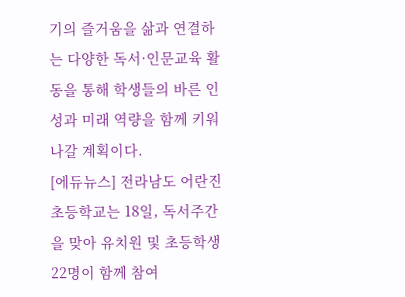기의 즐거움을 삶과 연결하는 다양한 독서·인문교육 활동을 통해 학생들의 바른 인성과 미래 역량을 함께 키워나갈 계획이다.
[에듀뉴스] 전라남도 어란진초등학교는 18일, 독서주간을 맞아 유치원 및 초등학생 22명이 함께 참여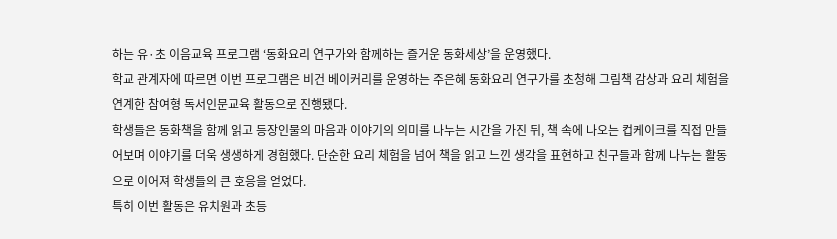하는 유·초 이음교육 프로그램 ‘동화요리 연구가와 함께하는 즐거운 동화세상’을 운영했다.
학교 관계자에 따르면 이번 프로그램은 비건 베이커리를 운영하는 주은혜 동화요리 연구가를 초청해 그림책 감상과 요리 체험을 연계한 참여형 독서인문교육 활동으로 진행됐다.
학생들은 동화책을 함께 읽고 등장인물의 마음과 이야기의 의미를 나누는 시간을 가진 뒤, 책 속에 나오는 컵케이크를 직접 만들어보며 이야기를 더욱 생생하게 경험했다. 단순한 요리 체험을 넘어 책을 읽고 느낀 생각을 표현하고 친구들과 함께 나누는 활동으로 이어져 학생들의 큰 호응을 얻었다.
특히 이번 활동은 유치원과 초등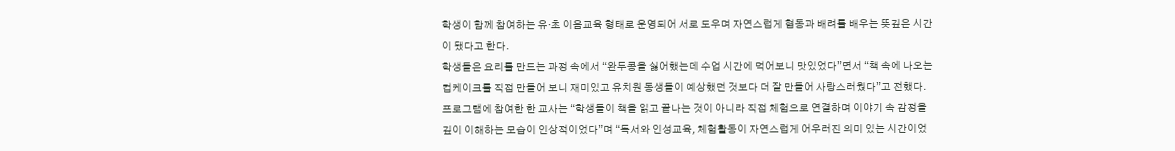학생이 함께 참여하는 유·초 이음교육 형태로 운영되어 서로 도우며 자연스럽게 협동과 배려를 배우는 뜻깊은 시간이 됐다고 한다.
학생들은 요리를 만드는 과정 속에서 “완두콩을 싫어했는데 수업 시간에 먹어보니 맛있었다”면서 “책 속에 나오는 컵케이크를 직접 만들어 보니 재미있고 유치원 동생들이 예상했던 것보다 더 잘 만들어 사랑스러웠다”고 전했다.
프로그램에 참여한 한 교사는 “학생들이 책을 읽고 끝나는 것이 아니라 직접 체험으로 연결하며 이야기 속 감정을 깊이 이해하는 모습이 인상적이었다”며 “독서와 인성교육, 체험활동이 자연스럽게 어우러진 의미 있는 시간이었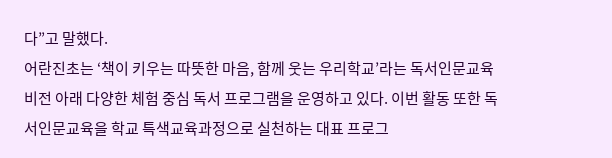다”고 말했다.
어란진초는 ‘책이 키우는 따뜻한 마음, 함께 웃는 우리학교’라는 독서인문교육 비전 아래 다양한 체험 중심 독서 프로그램을 운영하고 있다. 이번 활동 또한 독서인문교육을 학교 특색교육과정으로 실천하는 대표 프로그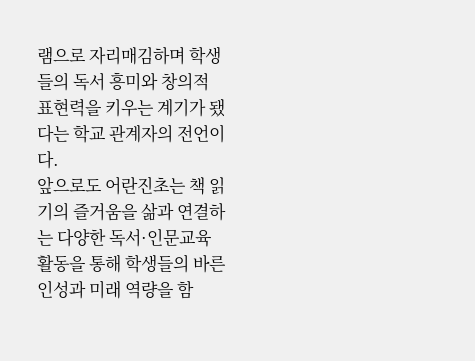램으로 자리매김하며 학생들의 독서 흥미와 창의적 표현력을 키우는 계기가 됐다는 학교 관계자의 전언이다.
앞으로도 어란진초는 책 읽기의 즐거움을 삶과 연결하는 다양한 독서·인문교육 활동을 통해 학생들의 바른 인성과 미래 역량을 함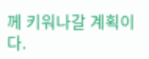께 키워나갈 계획이다.